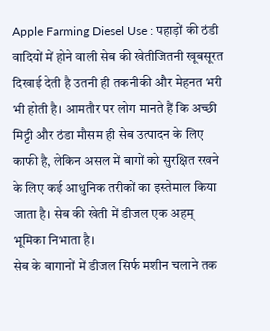Apple Farming Diesel Use : पहाड़ों की ठंडी वादियों में होने वाली सेब की खेतीजितनी खूबसूरत दिखाई देती है उतनी ही तकनीकी और मेहनत भरी भी होती है। आमतौर पर लोग मानते हैं कि अच्छी मिट्टी और ठंडा मौसम ही सेब उत्पादन के लिए काफी है, लेकिन असल में बागों को सुरक्षित रखने के लिए कई आधुनिक तरीकों का इस्तेमाल किया जाता है। सेब की खेती में डीजल एक अहम् भूमिका निभाता है।
सेब के बागानों में डीजल सिर्फ मशीन चलाने तक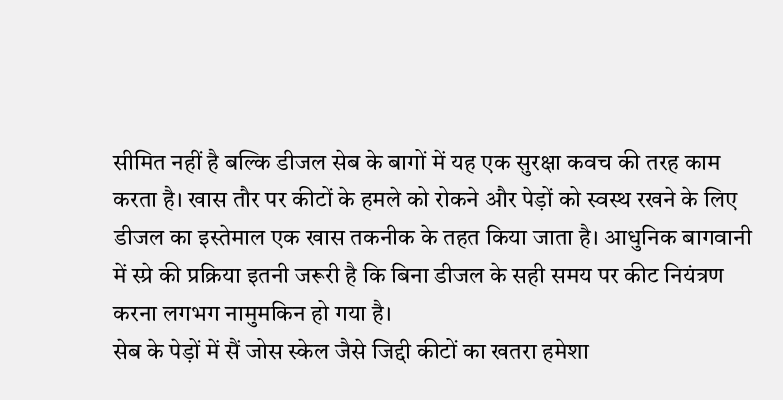सीमित नहीं है बल्कि डीजल सेब के बागों में यह एक सुरक्षा कवच की तरह काम करता है। खास तौर पर कीटों के हमले को रोकने और पेड़ों को स्वस्थ रखने के लिए डीजल का इस्तेमाल एक खास तकनीक के तहत किया जाता है। आधुनिक बागवानी में स्प्रे की प्रक्रिया इतनी जरूरी है कि बिना डीजल के सही समय पर कीट नियंत्रण करना लगभग नामुमकिन हो गया है।
सेब के पेड़ों में सैं जोस स्केल जैसे जिद्दी कीटों का खतरा हमेशा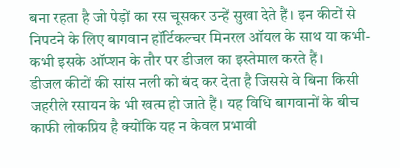बना रहता है जो पेड़ों का रस चूसकर उन्हें सुखा देते हैं। इन कीटों से निपटने के लिए बागवान हॉर्टिकल्चर मिनरल ऑयल के साथ या कभी-कभी इसके ऑप्शन के तौर पर डीजल का इस्तेमाल करते हैं।
डीजल कीटों की सांस नली को बंद कर देता है जिससे वे बिना किसी जहरीले रसायन के भी खत्म हो जाते हैं। यह विधि बागवानों के बीच काफी लोकप्रिय है क्योंकि यह न केवल प्रभावी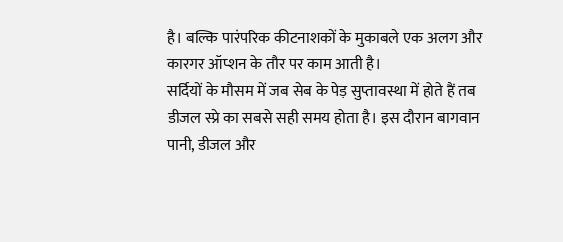है। बल्कि पारंपरिक कीटनाशकों के मुकाबले एक अलग और कारगर ऑप्शन के तौर पर काम आती है।
सर्दियों के मौसम में जब सेब के पेड़ सुप्तावस्था में होते हैं तब डीजल स्प्रे का सबसे सही समय होता है। इस दौरान बागवान पानी, डीजल और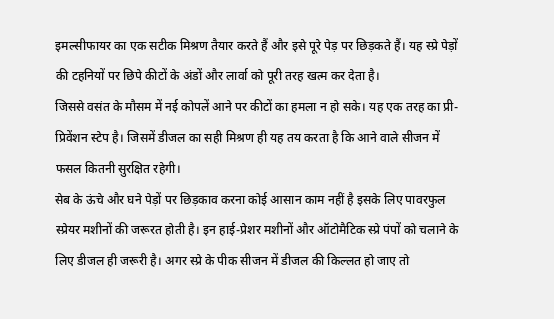इमल्सीफायर का एक सटीक मिश्रण तैयार करते हैं और इसे पूरे पेड़ पर छिड़कते हैं। यह स्प्रे पेड़ों की टहनियों पर छिपे कीटों के अंडों और लार्वा को पूरी तरह खत्म कर देता है।
जिससे वसंत के मौसम में नई कोपलें आने पर कीटों का हमला न हो सके। यह एक तरह का प्री-प्रिवेंशन स्टेप है। जिसमें डीजल का सही मिश्रण ही यह तय करता है कि आने वाले सीजन में फसल कितनी सुरक्षित रहेगी।
सेब के ऊंचे और घने पेड़ों पर छिड़काव करना कोई आसान काम नहीं है इसके लिए पावरफुल स्प्रेयर मशीनों की जरूरत होती है। इन हाई-प्रेशर मशीनों और ऑटोमैटिक स्प्रे पंपों को चलाने के लिए डीजल ही जरूरी है। अगर स्प्रे के पीक सीजन में डीजल की किल्लत हो जाए तो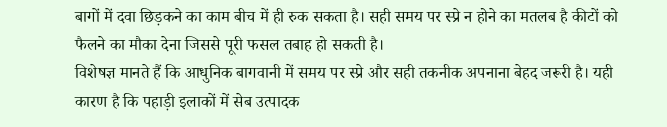बागों में दवा छिड़कने का काम बीच में ही रुक सकता है। सही समय पर स्प्रे न होने का मतलब है कीटों को फैलने का मौका देना जिससे पूरी फसल तबाह हो सकती है।
विशेषज्ञ मानते हैं कि आधुनिक बागवानी में समय पर स्प्रे और सही तकनीक अपनाना बेहद जरूरी है। यही कारण है कि पहाड़ी इलाकों में सेब उत्पादक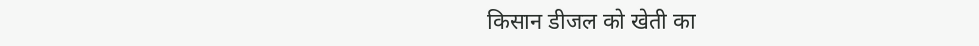किसान डीजल को खेती का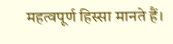महत्वपूर्ण हिस्सा मानते हैं।